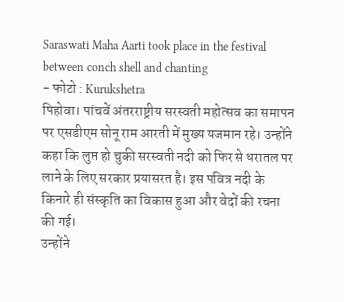Saraswati Maha Aarti took place in the festival between conch shell and chanting
- फोटो : Kurukshetra
पिहोवा। पांचवें अंतरराष्ट्रीय सरस्वती महोत्सव का समापन पर एसडीएम सोनू राम आरती में मुख्य यजमान रहे। उन्होंने कहा कि लुप्त हो चुकी सरस्वती नदी को फिर से धरातल पर लाने के लिए सरकार प्रयासरत है। इस पवित्र नदी के किनारे ही संस्कृति का विकास हुआ और वेदों की रचना की गई।
उन्होंने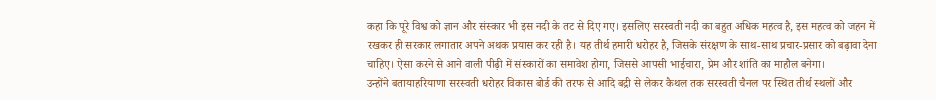कहा कि पूरे विश्व को ज्ञान और संस्कार भी इस नदी के तट से दिए गए। इसलिए सरस्वती नदी का बहुत अधिक महत्व है, इस महत्व को जहन में रखकर ही सरकार लगातार अपने अथक प्रयास कर रही है। यह तीर्थ हमारी धरोहर है, जिसके संरक्षण के साथ-साथ प्रचार-प्रसार को बढ़ावा देना चाहिए। ऐसा करने से आने वाली पीढ़ी में संस्कारों का समावेश होगा, जिससे आपसी भाईचारा, प्रेम और शांति का माहौल बनेगा।
उन्होंने बतायाहरियाणा सरस्वती धरोहर विकास बोर्ड की तरफ से आदि बद्री से लेकर कैथल तक सरस्वती चैनल पर स्थित तीर्थ स्थलों और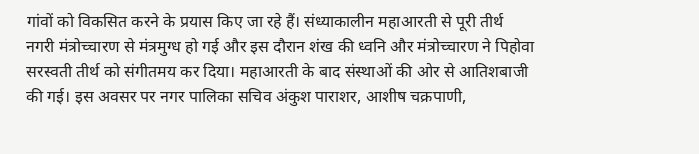गांवों को विकसित करने के प्रयास किए जा रहे हैं। संध्याकालीन महाआरती से पूरी तीर्थ नगरी मंत्रोच्चारण से मंत्रमुग्ध हो गई और इस दौरान शंख की ध्वनि और मंत्रोच्चारण ने पिहोवा सरस्वती तीर्थ को संगीतमय कर दिया। महाआरती के बाद संस्थाओं की ओर से आतिशबाजी की गई। इस अवसर पर नगर पालिका सचिव अंकुश पाराशर, आशीष चक्रपाणी,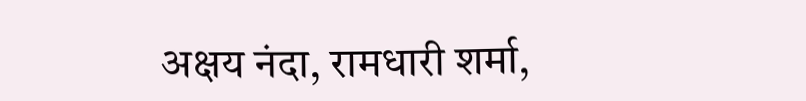अक्षय नंदा, रामधारी शर्मा,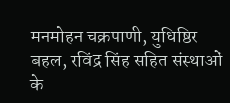मनमोहन चक्रपाणी, युधिष्ठिर बहल, रविंद्र सिंह सहित संस्थाओं के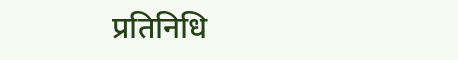प्रतिनिधि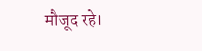मौजूद रहे।